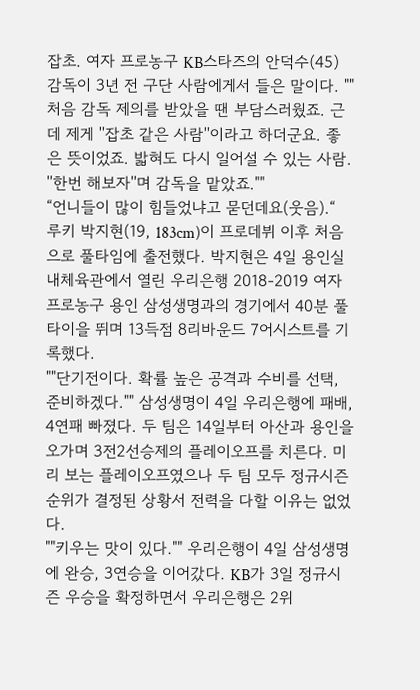잡초. 여자 프로농구 KB스타즈의 안덕수(45) 감독이 3년 전 구단 사람에게서 들은 말이다. ""처음 감독 제의를 받았을 땐 부담스러웠죠. 근데 제게 ''잡초 같은 사람''이라고 하더군요. 좋은 뜻이었죠. 밟혀도 다시 일어설 수 있는 사람. ''한번 해보자''며 감독을 맡았죠.""
“언니들이 많이 힘들었냐고 묻던데요(웃음).“ 루키 박지현(19, 183cm)이 프로데뷔 이후 처음으로 풀타임에 출전했다. 박지현은 4일 용인실내체육관에서 열린 우리은행 2018-2019 여자프로농구 용인 삼성생명과의 경기에서 40분 풀타이을 뛰며 13득점 8리바운드 7어시스트를 기록했다.
""단기전이다. 확률 높은 공격과 수비를 선택, 준비하겠다."" 삼성생명이 4일 우리은행에 패배, 4연패 빠졌다. 두 팀은 14일부터 아산과 용인을 오가며 3전2선승제의 플레이오프를 치른다. 미리 보는 플레이오프였으나 두 팀 모두 정규시즌 순위가 결정된 상황서 전력을 다할 이유는 없었다.
""키우는 맛이 있다."" 우리은행이 4일 삼성생명에 완승, 3연승을 이어갔다. KB가 3일 정규시즌 우승을 확정하면서 우리은행은 2위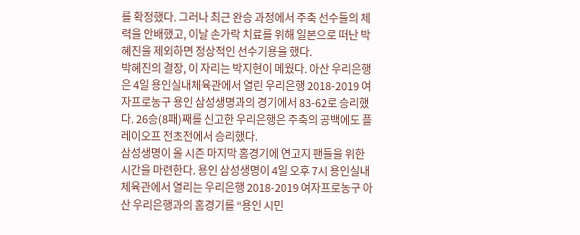를 확정했다. 그러나 최근 완승 과정에서 주축 선수들의 체력을 안배했고, 이날 손가락 치료를 위해 일본으로 떠난 박혜진을 제외하면 정상적인 선수기용을 했다.
박혜진의 결장, 이 자리는 박지현이 메웠다. 아산 우리은행은 4일 용인실내체육관에서 열린 우리은행 2018-2019 여자프로농구 용인 삼성생명과의 경기에서 83-62로 승리했다. 26승(8패)째를 신고한 우리은행은 주축의 공백에도 플레이오프 전초전에서 승리했다.
삼성생명이 올 시즌 마지막 홈경기에 연고지 팬들을 위한 시간을 마련한다. 용인 삼성생명이 4일 오후 7시 용인실내체육관에서 열리는 우리은행 2018-2019 여자프로농구 아산 우리은행과의 홈경기를 “용인 시민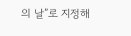의 날”로 지정해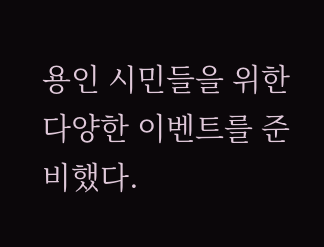용인 시민들을 위한 다양한 이벤트를 준비했다.